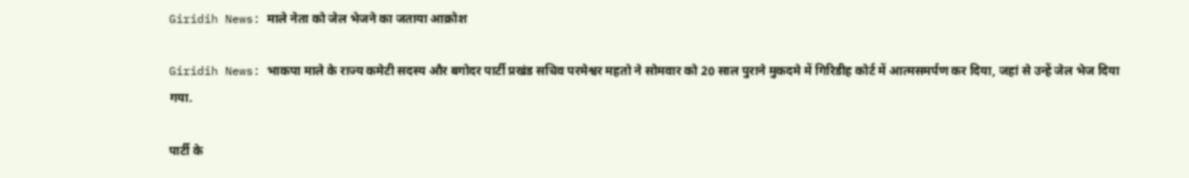Giridih News: माले नेता को जेल भेजने का जताया आक्रोश

Giridih News: भाकपा माले के राज्य कमेटी सदस्य और बगोदर पार्टी प्रखंड सचिव परमेश्वर महतो ने सोमवार को 20 साल पुराने मुकदमे में गिरिडीह कोर्ट में आत्मसमर्पण कर दिया, जहां से उन्हें जेल भेज दिया गया.

पार्टी के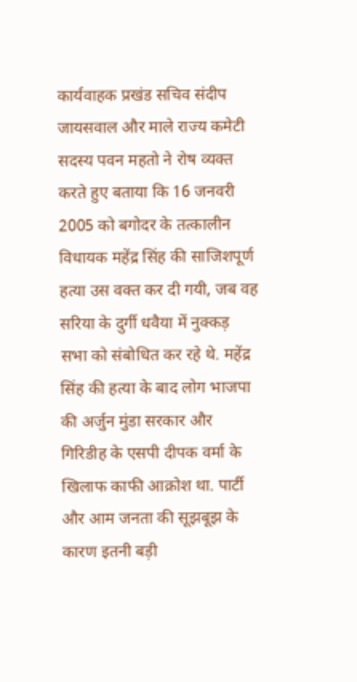कार्यवाहक प्रखंड सचिव संदीप जायसवाल और माले राज्य कमेटी सदस्य पवन महतो ने रोष व्यक्त करते हुए बताया कि 16 जनवरी 2005 को बगोदर के तत्कालीन विधायक महेंद्र सिंह की साजिशपूर्ण हत्या उस वक्त कर दी गयी, जब वह सरिया के दुर्गी धवैया में नुक्कड़ सभा को संबोधित कर रहे थे. महेंद्र सिंह की हत्या के बाद लोग भाजपा की अर्जुन मुंडा सरकार और गिरिडीह के एसपी दीपक वर्मा के खिलाफ काफी आक्रोश था. पार्टी और आम जनता की सूझबूझ के कारण इतनी बड़ी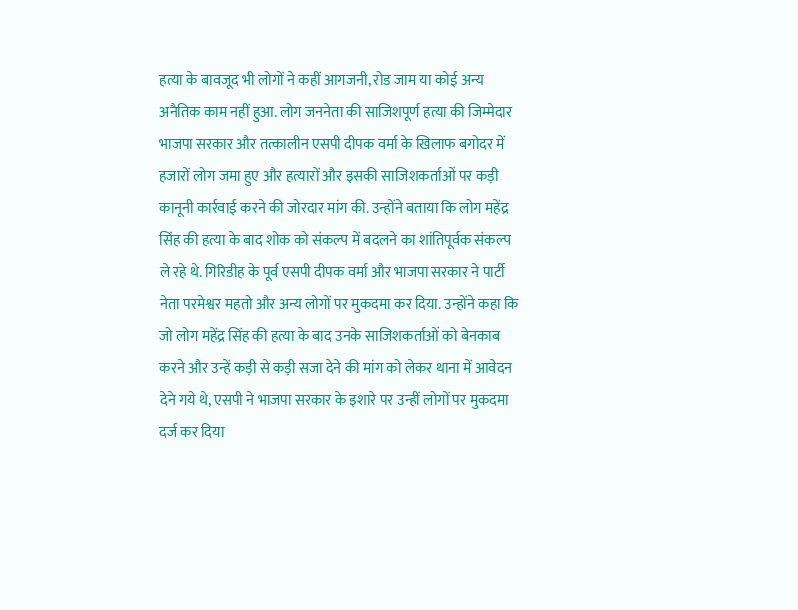हत्या के बावजूद भी लोगों ने कहीं आगजनी, रोड जाम या कोई अन्य अनैतिक काम नहीं हुआ. लोग जननेता की साजिशपूर्ण हत्या की जिम्मेदार भाजपा सरकार और तत्कालीन एसपी दीपक वर्मा के खिलाफ बगोदर में हजारों लोग जमा हुए और हत्यारों और इसकी साजिशकर्ताओं पर कड़ी कानूनी कार्रवाई करने की जोरदार मांग की. उन्होंने बताया कि लोग महेंद्र सिंह की हत्या के बाद शोक को संकल्प में बदलने का शांतिपूर्वक संकल्प ले रहे थे. गिरिडीह के पूर्व एसपी दीपक वर्मा और भाजपा सरकार ने पार्टी नेता परमेश्वर महतो और अन्य लोगों पर मुकदमा कर दिया. उन्होंने कहा कि जो लोग महेंद्र सिंह की हत्या के बाद उनके साजिशकर्ताओं को बेनकाब करने और उन्हें कड़ी से कड़ी सजा देने की मांग को लेकर थाना में आवेदन देने गये थे, एसपी ने भाजपा सरकार के इशारे पर उन्हीं लोगों पर मुकदमा दर्ज कर दिया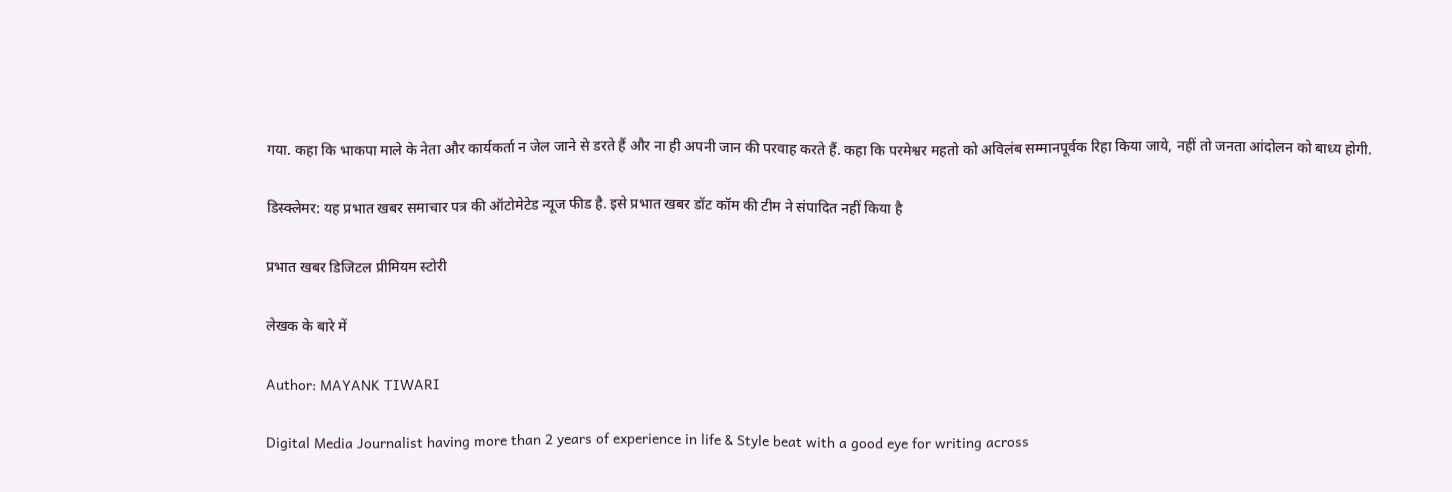गया. कहा कि भाकपा माले के नेता और कार्यकर्ता न जेल जाने से डरते हैं और ना ही अपनी जान की परवाह करते हैं. कहा कि परमेश्वर महतो को अविलंब सम्मानपूर्वक रिहा किया जाये, नहीं तो जनता आंदोलन को बाध्य होगी.

डिस्क्लेमर: यह प्रभात खबर समाचार पत्र की ऑटोमेटेड न्यूज फीड है. इसे प्रभात खबर डॉट कॉम की टीम ने संपादित नहीं किया है

प्रभात खबर डिजिटल प्रीमियम स्टोरी

लेखक के बारे में

Author: MAYANK TIWARI

Digital Media Journalist having more than 2 years of experience in life & Style beat with a good eye for writing across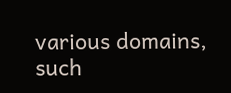various domains, such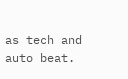as tech and auto beat.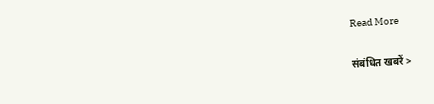Read More

संबंधित खबरें >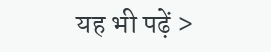यह भी पढ़ें >